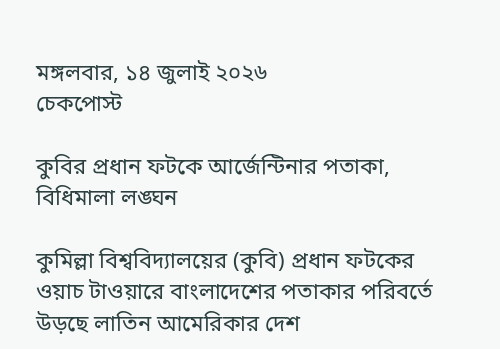মঙ্গলবার, ১৪ জুলাই ২০২৬
চেকপোস্ট

কুবির প্রধান ফটকে আর্জেন্টিনার পতাকা, বিধিমালা লঙ্ঘন

কুমিল্লা বিশ্ববিদ্যালয়ের (কুবি) প্রধান ফটকের ওয়াচ টাওয়ারে বাংলাদেশের পতাকার পরিবর্তে উড়ছে লাতিন আমেরিকার দেশ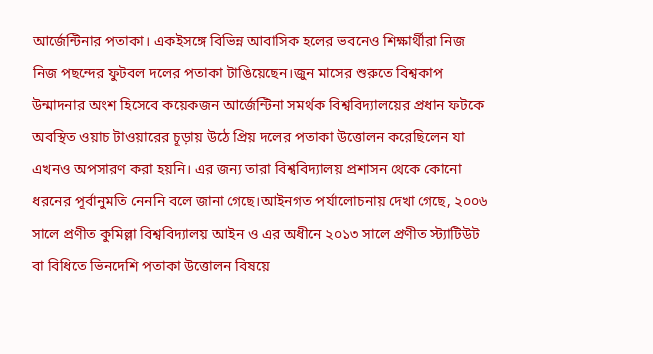আর্জেন্টিনার পতাকা। একইসঙ্গে বিভিন্ন আবাসিক হলের ভবনেও শিক্ষার্থীরা নিজ নিজ পছন্দের ফুটবল দলের পতাকা টাঙিয়েছেন।জুন মাসের শুরুতে বিশ্বকাপ উন্মাদনার অংশ হিসেবে কয়েকজন আর্জেন্টিনা সমর্থক বিশ্ববিদ্যালয়ের প্রধান ফটকে অবস্থিত ওয়াচ টাওয়ারের চূড়ায় উঠে প্রিয় দলের পতাকা উত্তোলন করেছিলেন যা এখনও অপসারণ করা হয়নি। এর জন্য তারা বিশ্ববিদ্যালয় প্রশাসন থেকে কোনো ধরনের পূর্বানুমতি নেননি বলে জানা গেছে।আইনগত পর্যালোচনায় দেখা গেছে, ২০০৬ সালে প্রণীত কুমিল্লা বিশ্ববিদ্যালয় আইন ও এর অধীনে ২০১৩ সালে প্রণীত স্ট্যাটিউট বা বিধিতে ভিনদেশি পতাকা উত্তোলন বিষয়ে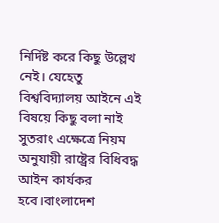নির্দিষ্ট করে কিছু উল্লেখ নেই। যেহেতু বিশ্ববিদ্যালয় আইনে এই বিষয়ে কিছু বলা নাই সুতরাং এক্ষেত্রে নিয়ম অনুযায়ী রাষ্ট্রের বিধিবদ্ধ আইন কার্যকর হবে।বাংলাদেশ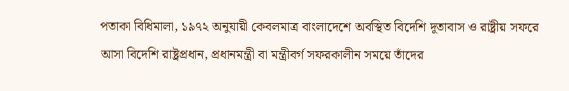পতাকা বিধিমালা, ১৯৭২ অনুযায়ী কেবলমাত্র বাংলাদেশে অবস্থিত বিদেশি দূতাবাস ও রাষ্ট্রীয় সফরে আসা বিদেশি রাষ্ট্রপ্রধান, প্রধানমন্ত্রী বা মন্ত্রীবর্গ সফরকালীন সময়ে তাঁদের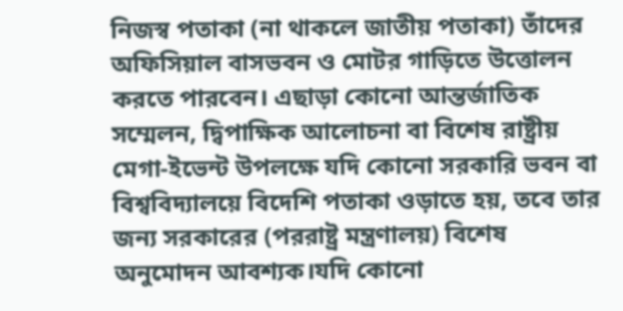নিজস্ব পতাকা (না থাকলে জাতীয় পতাকা) তাঁদের অফিসিয়াল বাসভবন ও মোটর গাড়িতে উত্তোলন করতে পারবেন। এছাড়া কোনো আন্তর্জাতিক সম্মেলন, দ্বিপাক্ষিক আলোচনা বা বিশেষ রাষ্ট্রীয় মেগা-ইভেন্ট উপলক্ষে যদি কোনো সরকারি ভবন বা বিশ্ববিদ্যালয়ে বিদেশি পতাকা ওড়াতে হয়, তবে তার জন্য সরকারের (পররাষ্ট্র মন্ত্রণালয়) বিশেষ অনুমোদন আবশ্যক।যদি কোনো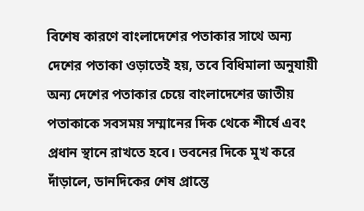বিশেষ কারণে বাংলাদেশের পতাকার সাথে অন্য দেশের পতাকা ওড়াতেই হয়, তবে বিধিমালা অনুযায়ী অন্য দেশের পতাকার চেয়ে বাংলাদেশের জাতীয় পতাকাকে সবসময় সম্মানের দিক থেকে শীর্ষে এবং প্রধান স্থানে রাখতে হবে। ভবনের দিকে মুখ করে দাঁড়ালে, ডানদিকের শেষ প্রান্তে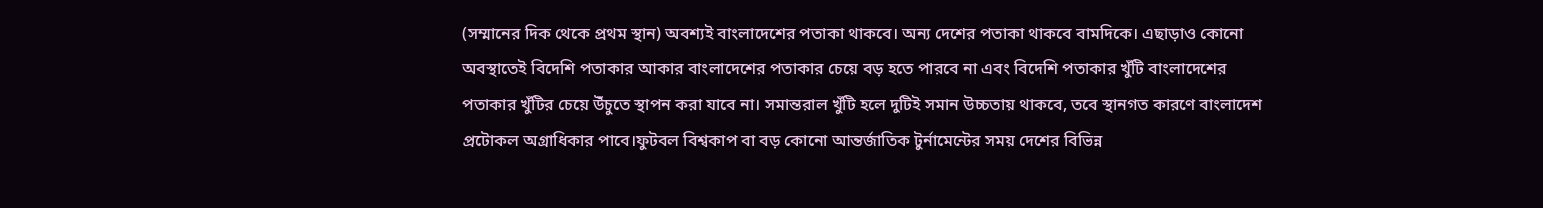(সম্মানের দিক থেকে প্রথম স্থান) অবশ্যই বাংলাদেশের পতাকা থাকবে। অন্য দেশের পতাকা থাকবে বামদিকে। এছাড়াও কোনো অবস্থাতেই বিদেশি পতাকার আকার বাংলাদেশের পতাকার চেয়ে বড় হতে পারবে না এবং বিদেশি পতাকার খুঁটি বাংলাদেশের পতাকার খুঁটির চেয়ে উঁচুতে স্থাপন করা যাবে না। সমান্তরাল খুঁটি হলে দুটিই সমান উচ্চতায় থাকবে, তবে স্থানগত কারণে বাংলাদেশ প্রটোকল অগ্রাধিকার পাবে।ফুটবল বিশ্বকাপ বা বড় কোনো আন্তর্জাতিক টুর্নামেন্টের সময় দেশের বিভিন্ন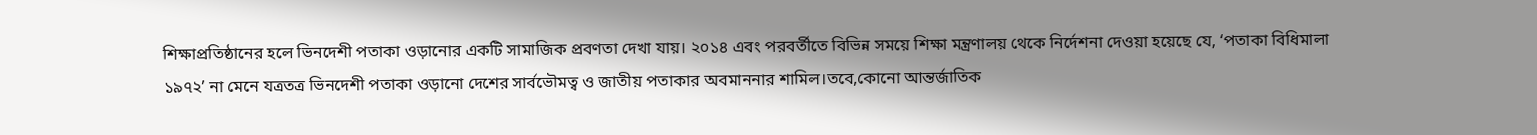শিক্ষাপ্রতিষ্ঠানের হলে ভিনদেশী পতাকা ওড়ানোর একটি সামাজিক প্রবণতা দেখা যায়। ২০১৪ এবং পরবর্তীতে বিভিন্ন সময়ে শিক্ষা মন্ত্রণালয় থেকে নির্দেশনা দেওয়া হয়েছে যে, ‘পতাকা বিধিমালা ১৯৭২’ না মেনে যত্রতত্র ভিনদেশী পতাকা ওড়ানো দেশের সার্বভৌমত্ব ও জাতীয় পতাকার অবমাননার শামিল।তবে,কোনো আন্তর্জাতিক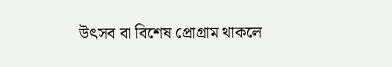উৎসব বা বিশেষ প্রোগ্রাম থাকলে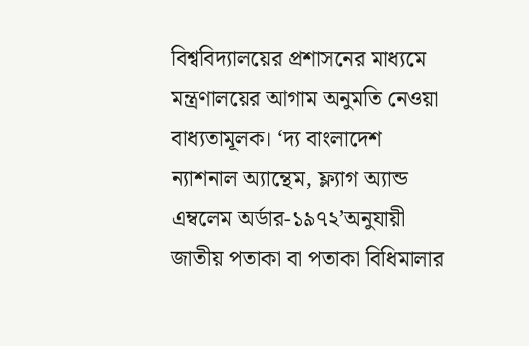বিশ্ববিদ্যালয়ের প্রশাসনের মাধ্যমে মন্ত্রণালয়ের আগাম অনুমতি নেওয়া বাধ্যতামূলক। ‘দ্য বাংলাদেশ ন্যাশনাল অ্যান্থেম, ফ্ল্যাগ অ্যান্ড এম্বলেম অর্ডার-১৯৭২’অনুযায়ী জাতীয় পতাকা বা পতাকা বিধিমালার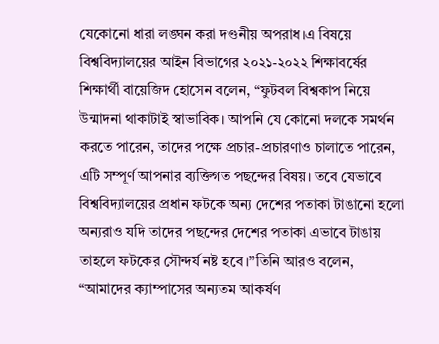যেকোনো ধারা লঙ্ঘন করা দণ্ডনীয় অপরাধ।এ বিষয়ে বিশ্ববিদ্যালয়ের আইন বিভাগের ২০২১-২০২২ শিক্ষাবর্ষের শিক্ষার্থী বায়েজিদ হোসেন বলেন, “ফুটবল বিশ্বকাপ নিয়ে উন্মাদনা থাকাটাই স্বাভাবিক। আপনি যে কোনো দলকে সমর্থন করতে পারেন, তাদের পক্ষে প্রচার-প্রচারণাও চালাতে পারেন, এটি সম্পূর্ণ আপনার ব্যক্তিগত পছন্দের বিষয়। তবে যেভাবে বিশ্ববিদ্যালয়ের প্রধান ফটকে অন্য দেশের পতাকা টাঙানো হলো অন্যরাও যদি তাদের পছন্দের দেশের পতাকা এভাবে টাঙায় তাহলে ফটকের সৌন্দর্য নষ্ট হবে।”তিনি আরও বলেন, “আমাদের ক্যাম্পাসের অন্যতম আকর্ষণ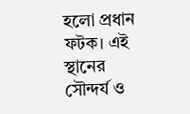হলো প্রধান ফটক। এই স্থানের সৌন্দর্য ও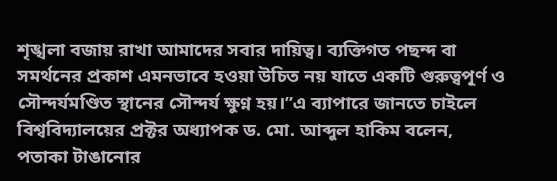শৃঙ্খলা বজায় রাখা আমাদের সবার দায়িত্ব। ব্যক্তিগত পছন্দ বা সমর্থনের প্রকাশ এমনভাবে হওয়া উচিত নয় যাতে একটি গুরুত্বপূর্ণ ও সৌন্দর্যমণ্ডিত স্থানের সৌন্দর্য ক্ষুণ্ন হয়।”এ ব্যাপারে জানতে চাইলে বিশ্ববিদ্যালয়ের প্রক্টর অধ্যাপক ড. মো. আব্দুল হাকিম বলেন, পতাকা টাঙানোর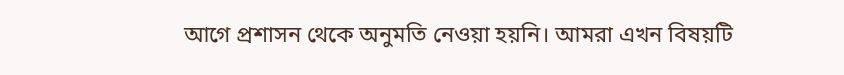আগে প্রশাসন থেকে অনুমতি নেওয়া হয়নি। আমরা এখন বিষয়টি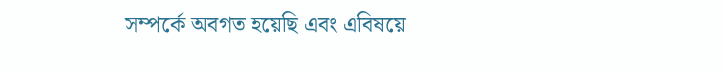সম্পর্কে অবগত হয়েছি এবং এবিষয়ে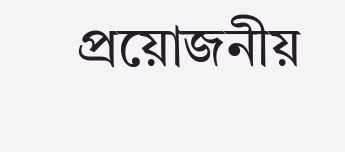প্রয়োজনীয়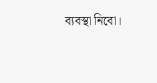ব্যবস্থা নিবো।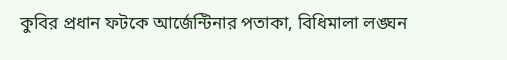কুবির প্রধান ফটকে আর্জেন্টিনার পতাকা, বিধিমালা লঙ্ঘন